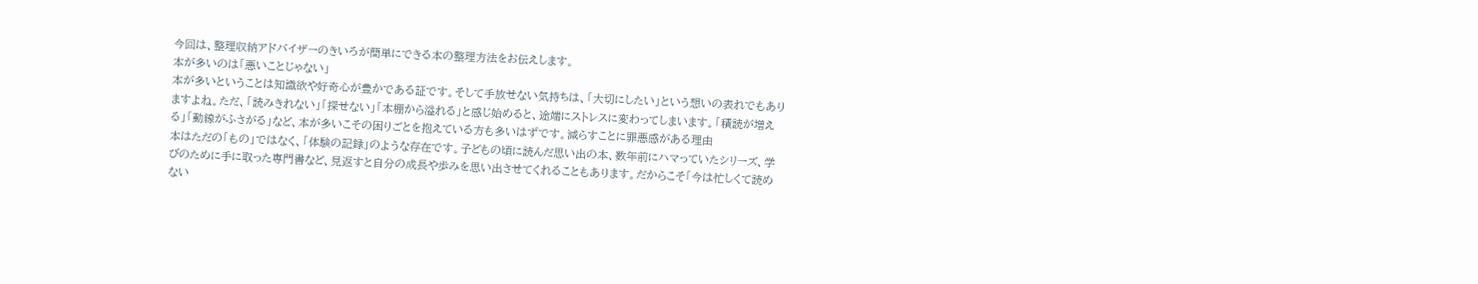今回は、整理収納アドバイザーのきいろが簡単にできる本の整理方法をお伝えします。
本が多いのは「悪いことじゃない」
本が多いということは知識欲や好奇心が豊かである証です。そして手放せない気持ちは、「大切にしたい」という想いの表れでもありますよね。ただ、「読みきれない」「探せない」「本棚から溢れる」と感じ始めると、途端にストレスに変わってしまいます。「積読が増える」「動線がふさがる」など、本が多いこその困りごとを抱えている方も多いはずです。減らすことに罪悪感がある理由
本はただの「もの」ではなく、「体験の記録」のような存在です。子どもの頃に読んだ思い出の本、数年前にハマっていたシリーズ、学びのために手に取った専門書など、見返すと自分の成長や歩みを思い出させてくれることもあります。だからこそ「今は忙しくて読めない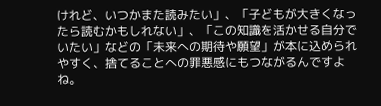けれど、いつかまた読みたい」、「子どもが大きくなったら読むかもしれない」、「この知識を活かせる自分でいたい」などの「未来への期待や願望」が本に込められやすく、捨てることへの罪悪感にもつながるんですよね。